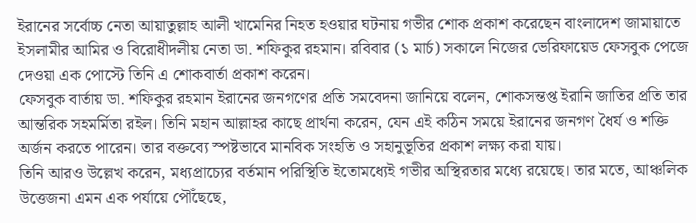ইরানের সর্বোচ্চ নেতা আয়াতুল্লাহ আলী খামেনির নিহত হওয়ার ঘটনায় গভীর শোক প্রকাশ করেছেন বাংলাদেশ জামায়াতে ইসলামীর আমির ও বিরোধীদলীয় নেতা ডা. শফিকুর রহমান। রবিবার (১ মার্চ) সকালে নিজের ভেরিফায়েড ফেসবুক পেজে দেওয়া এক পোস্টে তিনি এ শোকবার্তা প্রকাশ করেন।
ফেসবুক বার্তায় ডা. শফিকুর রহমান ইরানের জনগণের প্রতি সমবেদনা জানিয়ে বলেন, শোকসন্তপ্ত ইরানি জাতির প্রতি তার আন্তরিক সহমর্মিতা রইল। তিনি মহান আল্লাহর কাছে প্রার্থনা করেন, যেন এই কঠিন সময়ে ইরানের জনগণ ধৈর্য ও শক্তি অর্জন করতে পারেন। তার বক্তব্যে স্পষ্টভাবে মানবিক সংহতি ও সহানুভূতির প্রকাশ লক্ষ্য করা যায়।
তিনি আরও উল্লেখ করেন, মধ্যপ্রাচ্যের বর্তমান পরিস্থিতি ইতোমধ্যেই গভীর অস্থিরতার মধ্যে রয়েছে। তার মতে, আঞ্চলিক উত্তেজনা এমন এক পর্যায়ে পৌঁছেছে,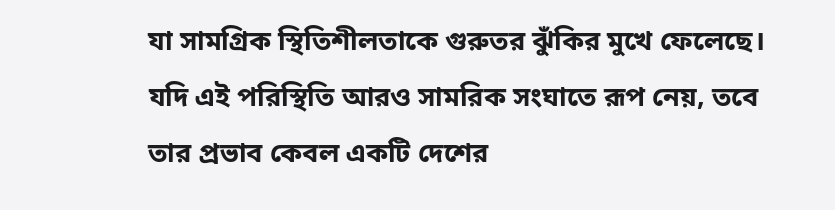যা সামগ্রিক স্থিতিশীলতাকে গুরুতর ঝুঁকির মুখে ফেলেছে। যদি এই পরিস্থিতি আরও সামরিক সংঘাতে রূপ নেয়, তবে তার প্রভাব কেবল একটি দেশের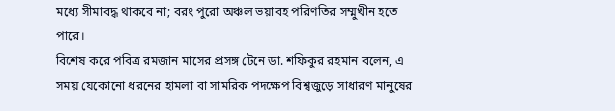মধ্যে সীমাবদ্ধ থাকবে না; বরং পুরো অঞ্চল ভয়াবহ পরিণতির সম্মুখীন হতে পারে।
বিশেষ করে পবিত্র রমজান মাসের প্রসঙ্গ টেনে ডা. শফিকুর রহমান বলেন, এ সময় যেকোনো ধরনের হামলা বা সামরিক পদক্ষেপ বিশ্বজুড়ে সাধারণ মানুষের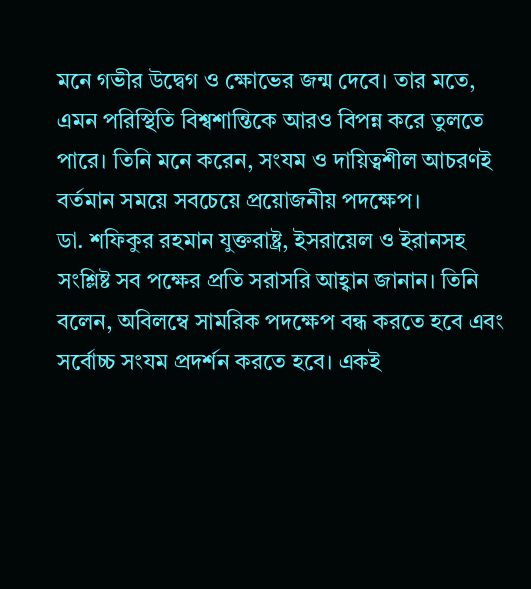মনে গভীর উদ্বেগ ও ক্ষোভের জন্ম দেবে। তার মতে, এমন পরিস্থিতি বিশ্বশান্তিকে আরও বিপন্ন করে তুলতে পারে। তিনি মনে করেন, সংযম ও দায়িত্বশীল আচরণই বর্তমান সময়ে সবচেয়ে প্রয়োজনীয় পদক্ষেপ।
ডা. শফিকুর রহমান যুক্তরাষ্ট্র, ইসরায়েল ও ইরানসহ সংশ্লিষ্ট সব পক্ষের প্রতি সরাসরি আহ্বান জানান। তিনি বলেন, অবিলম্বে সামরিক পদক্ষেপ বন্ধ করতে হবে এবং সর্বোচ্চ সংযম প্রদর্শন করতে হবে। একই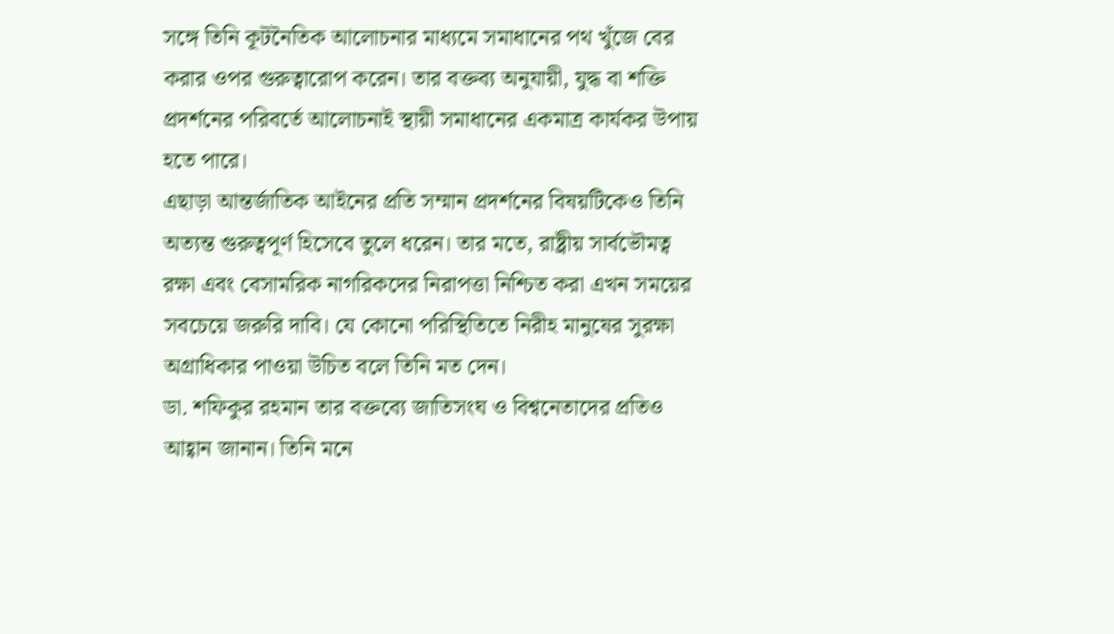সঙ্গে তিনি কূটনৈতিক আলোচনার মাধ্যমে সমাধানের পথ খুঁজে বের করার ওপর গুরুত্বারোপ করেন। তার বক্তব্য অনুযায়ী, যুদ্ধ বা শক্তি প্রদর্শনের পরিবর্তে আলোচনাই স্থায়ী সমাধানের একমাত্র কার্যকর উপায় হতে পারে।
এছাড়া আন্তর্জাতিক আইনের প্রতি সম্মান প্রদর্শনের বিষয়টিকেও তিনি অত্যন্ত গুরুত্বপূর্ণ হিসেবে তুলে ধরেন। তার মতে, রাষ্ট্রীয় সার্বভৌমত্ব রক্ষা এবং বেসামরিক নাগরিকদের নিরাপত্তা নিশ্চিত করা এখন সময়ের সবচেয়ে জরুরি দাবি। যে কোনো পরিস্থিতিতে নিরীহ মানুষের সুরক্ষা অগ্রাধিকার পাওয়া উচিত বলে তিনি মত দেন।
ডা. শফিকুর রহমান তার বক্তব্যে জাতিসংঘ ও বিশ্বনেতাদের প্রতিও আহ্বান জানান। তিনি মনে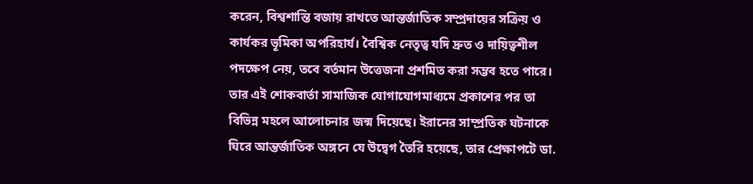করেন, বিশ্বশান্তি বজায় রাখতে আন্তর্জাতিক সম্প্রদায়ের সক্রিয় ও কার্যকর ভূমিকা অপরিহার্য। বৈশ্বিক নেতৃত্ব যদি দ্রুত ও দায়িত্বশীল পদক্ষেপ নেয়, তবে বর্তমান উত্তেজনা প্রশমিত করা সম্ভব হতে পারে।
তার এই শোকবার্তা সামাজিক যোগাযোগমাধ্যমে প্রকাশের পর তা বিভিন্ন মহলে আলোচনার জন্ম দিয়েছে। ইরানের সাম্প্রতিক ঘটনাকে ঘিরে আন্তর্জাতিক অঙ্গনে যে উদ্বেগ তৈরি হয়েছে, তার প্রেক্ষাপটে ডা.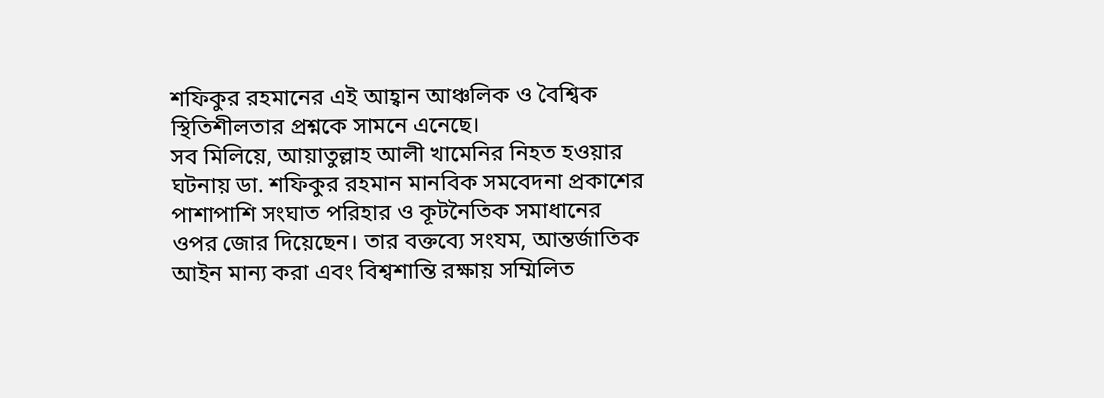শফিকুর রহমানের এই আহ্বান আঞ্চলিক ও বৈশ্বিক স্থিতিশীলতার প্রশ্নকে সামনে এনেছে।
সব মিলিয়ে, আয়াতুল্লাহ আলী খামেনির নিহত হওয়ার ঘটনায় ডা. শফিকুর রহমান মানবিক সমবেদনা প্রকাশের পাশাপাশি সংঘাত পরিহার ও কূটনৈতিক সমাধানের ওপর জোর দিয়েছেন। তার বক্তব্যে সংযম, আন্তর্জাতিক আইন মান্য করা এবং বিশ্বশান্তি রক্ষায় সম্মিলিত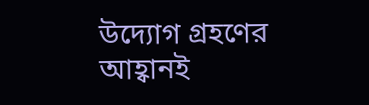উদ্যোগ গ্রহণের আহ্বানই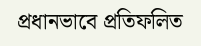প্রধানভাবে প্রতিফলিত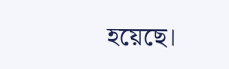হয়েছে।